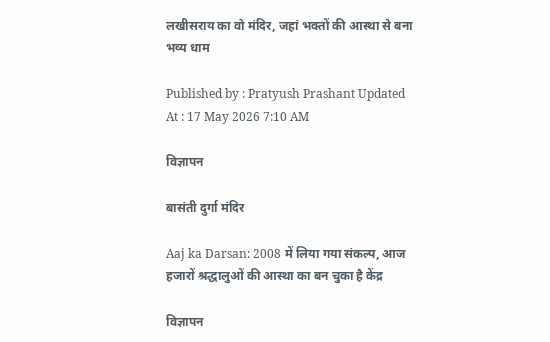लखीसराय का वो मंदिर, जहां भक्तों की आस्था से बना भव्य धाम

Published by : Pratyush Prashant Updated At : 17 May 2026 7:10 AM

विज्ञापन

बासंती दुर्गा मंदिर

Aaj ka Darsan: 2008 में लिया गया संकल्प, आज हजारों श्रद्धालुओं की आस्था का बन चुका है केंद्र

विज्ञापन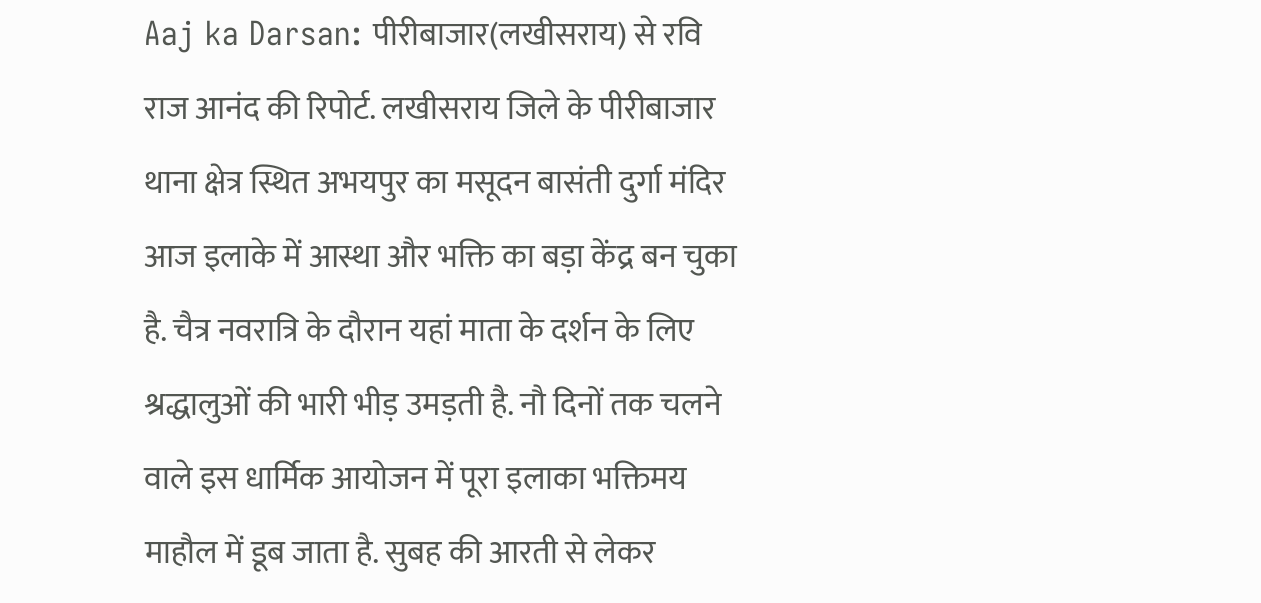Aaj ka Darsan: पीरीबाजार(लखीसराय) से रवि राज आनंद की रिपोर्ट. लखीसराय जिले के पीरीबाजार थाना क्षेत्र स्थित अभयपुर का मसूदन बासंती दुर्गा मंदिर आज इलाके में आस्था और भक्ति का बड़ा केंद्र बन चुका है. चैत्र नवरात्रि के दौरान यहां माता के दर्शन के लिए श्रद्धालुओं की भारी भीड़ उमड़ती है. नौ दिनों तक चलने वाले इस धार्मिक आयोजन में पूरा इलाका भक्तिमय माहौल में डूब जाता है. सुबह की आरती से लेकर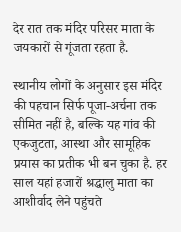देर रात तक मंदिर परिसर माता के जयकारों से गूंजता रहता है.

स्थानीय लोगों के अनुसार इस मंदिर की पहचान सिर्फ पूजा-अर्चना तक सीमित नहीं है, बल्कि यह गांव की एकजुटता, आस्था और सामूहिक प्रयास का प्रतीक भी बन चुका है. हर साल यहां हजारों श्रद्धालु माता का आशीर्वाद लेने पहुंचते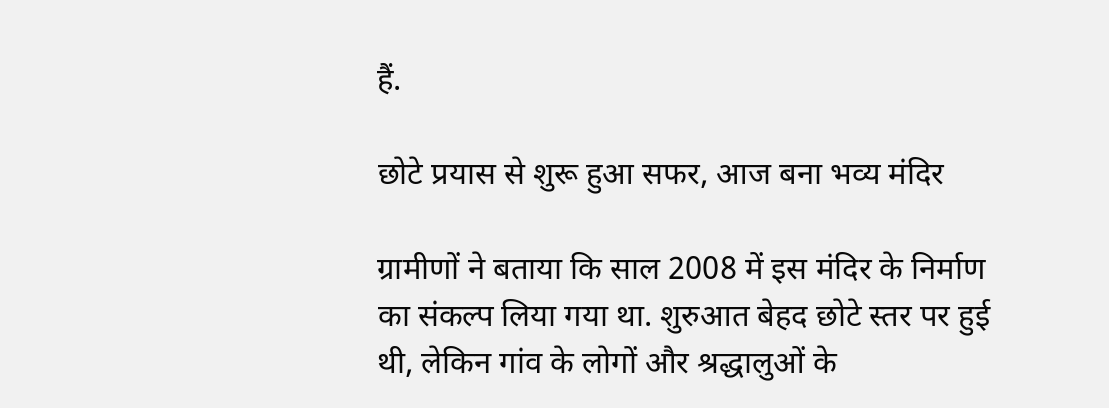हैं.

छोटे प्रयास से शुरू हुआ सफर, आज बना भव्य मंदिर

ग्रामीणों ने बताया कि साल 2008 में इस मंदिर के निर्माण का संकल्प लिया गया था. शुरुआत बेहद छोटे स्तर पर हुई थी, लेकिन गांव के लोगों और श्रद्धालुओं के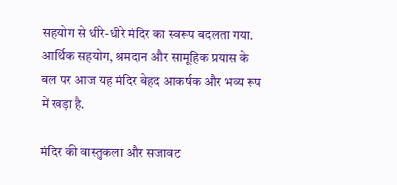सहयोग से धीरे-धीरे मंदिर का स्वरूप बदलता गया. आर्थिक सहयोग, श्रमदान और सामूहिक प्रयास के बल पर आज यह मंदिर बेहद आकर्षक और भव्य रूप में खड़ा है.

मंदिर की वास्तुकला और सजावट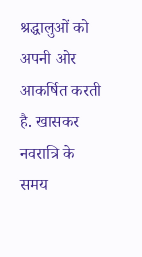श्रद्धालुओं को अपनी ओर आकर्षित करती है. खासकर नवरात्रि के समय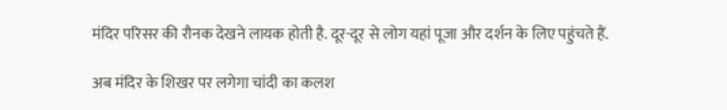मंदिर परिसर की रौनक देखने लायक होती है. दूर-दूर से लोग यहां पूजा और दर्शन के लिए पहुंचते हैं.

अब मंदिर के शिखर पर लगेगा चांदी का कलश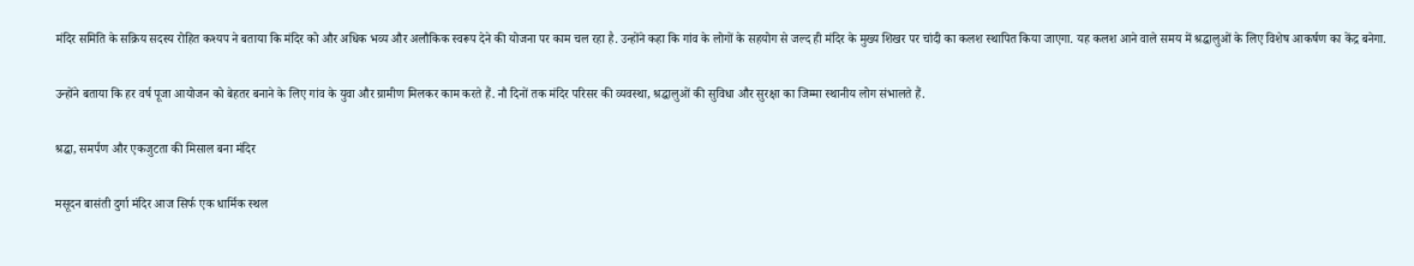मंदिर समिति के सक्रिय सदस्य रोहित कश्यप ने बताया कि मंदिर को और अधिक भव्य और अलौकिक स्वरूप देने की योजना पर काम चल रहा है. उन्होंने कहा कि गांव के लोगों के सहयोग से जल्द ही मंदिर के मुख्य शिखर पर चांदी का कलश स्थापित किया जाएगा. यह कलश आने वाले समय में श्रद्धालुओं के लिए विशेष आकर्षण का केंद्र बनेगा.

उन्होंने बताया कि हर वर्ष पूजा आयोजन को बेहतर बनाने के लिए गांव के युवा और ग्रामीण मिलकर काम करते हैं. नौ दिनों तक मंदिर परिसर की व्यवस्था, श्रद्धालुओं की सुविधा और सुरक्षा का जिम्मा स्थानीय लोग संभालते हैं.

श्रद्धा, समर्पण और एकजुटता की मिसाल बना मंदिर

मसूदन बासंती दुर्गा मंदिर आज सिर्फ एक धार्मिक स्थल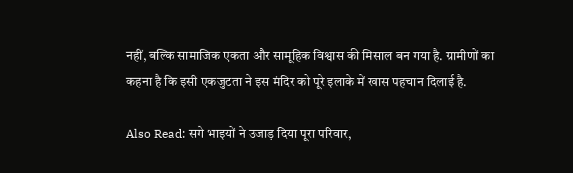नहीं, बल्कि सामाजिक एकता और सामूहिक विश्वास की मिसाल बन गया है. ग्रामीणों का कहना है कि इसी एकजुटता ने इस मंदिर को पूरे इलाके में खास पहचान दिलाई है.

Also Read: सगे भाइयों ने उजाड़ दिया पूरा परिवार,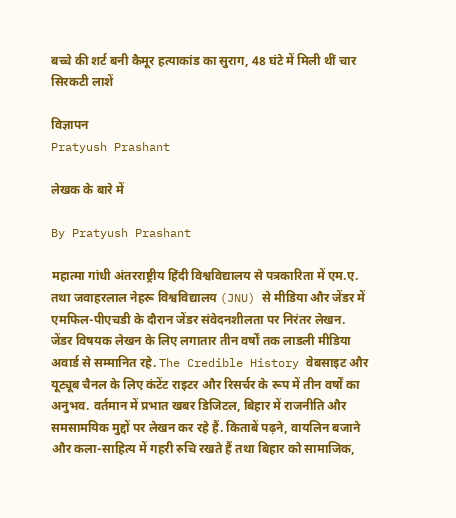बच्चे की शर्ट बनी कैमूर हत्याकांड का सुराग, 48 घंटे में मिली थीं चार सिरकटी लाशें

विज्ञापन
Pratyush Prashant

लेखक के बारे में

By Pratyush Prashant

महात्मा गांधी अंतरराष्ट्रीय हिंदी विश्वविद्यालय से पत्रकारिता में एम.ए. तथा जवाहरलाल नेहरू विश्वविद्यालय (JNU) से मीडिया और जेंडर में एमफिल-पीएचडी के दौरान जेंडर संवेदनशीलता पर निरंतर लेखन. जेंडर विषयक लेखन के लिए लगातार तीन वर्षों तक लाडली मीडिया अवार्ड से सम्मानित रहे. The Credible History वेबसाइट और यूट्यूब चैनल के लिए कंटेंट राइटर और रिसर्चर के रूप में तीन वर्षों का अनुभव. वर्तमान में प्रभात खबर डिजिटल, बिहार में राजनीति और समसामयिक मुद्दों पर लेखन कर रहे हैं. किताबें पढ़ने, वायलिन बजाने और कला-साहित्य में गहरी रुचि रखते हैं तथा बिहार को सामाजिक,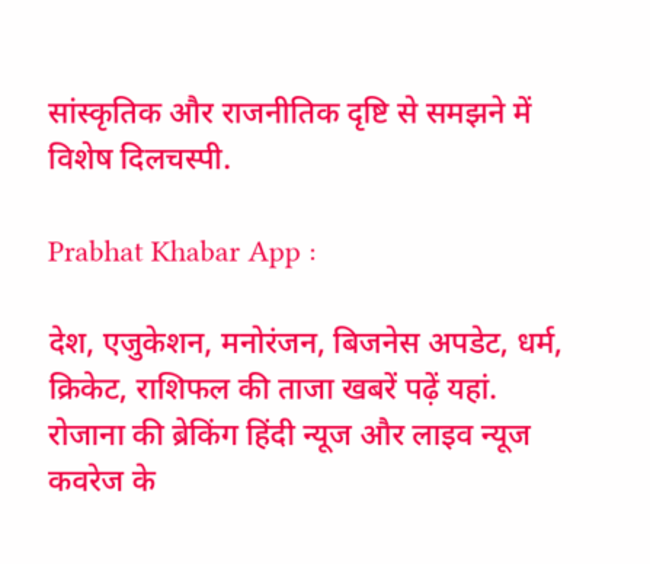सांस्कृतिक और राजनीतिक दृष्टि से समझने में विशेष दिलचस्पी.

Prabhat Khabar App :

देश, एजुकेशन, मनोरंजन, बिजनेस अपडेट, धर्म, क्रिकेट, राशिफल की ताजा खबरें पढ़ें यहां. रोजाना की ब्रेकिंग हिंदी न्यूज और लाइव न्यूज कवरेज के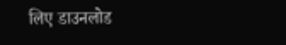लिए डाउनलोड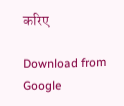करिए

Download from Google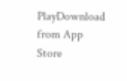PlayDownload from App Store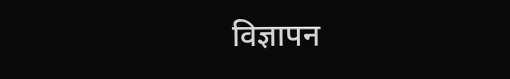विज्ञापन